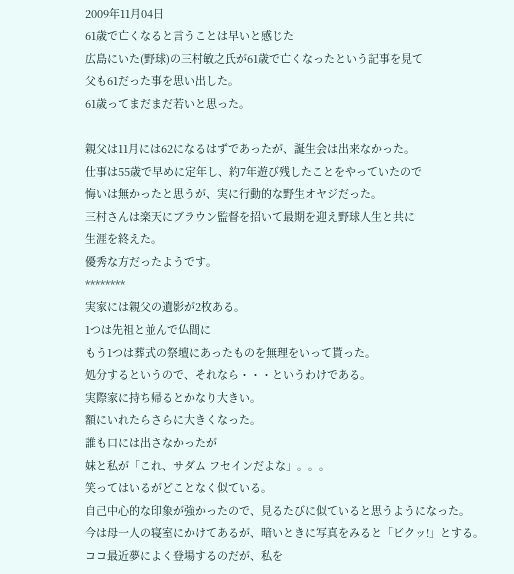2009年11月04日
61歳で亡くなると言うことは早いと感じた
広島にいた(野球)の三村敏之氏が61歳で亡くなったという記事を見て
父も61だった事を思い出した。
61歳ってまだまだ若いと思った。

親父は11月には62になるはずであったが、誕生会は出来なかった。
仕事は55歳で早めに定年し、約7年遊び残したことをやっていたので
悔いは無かったと思うが、実に行動的な野生オヤジだった。
三村さんは楽天にブラウン監督を招いて最期を迎え野球人生と共に
生涯を終えた。
優秀な方だったようです。
********
実家には親父の遺影が2枚ある。
1つは先祖と並んで仏間に
もう1つは葬式の祭壇にあったものを無理をいって貰った。
処分するというので、それなら・・・というわけである。
実際家に持ち帰るとかなり大きい。
額にいれたらさらに大きくなった。
誰も口には出さなかったが
妹と私が「これ、サダム フセインだよな」。。。
笑ってはいるがどことなく似ている。
自己中心的な印象が強かったので、見るたびに似ていると思うようになった。
今は母一人の寝室にかけてあるが、暗いときに写真をみると「ビクッ!」とする。
ココ最近夢によく登場するのだが、私を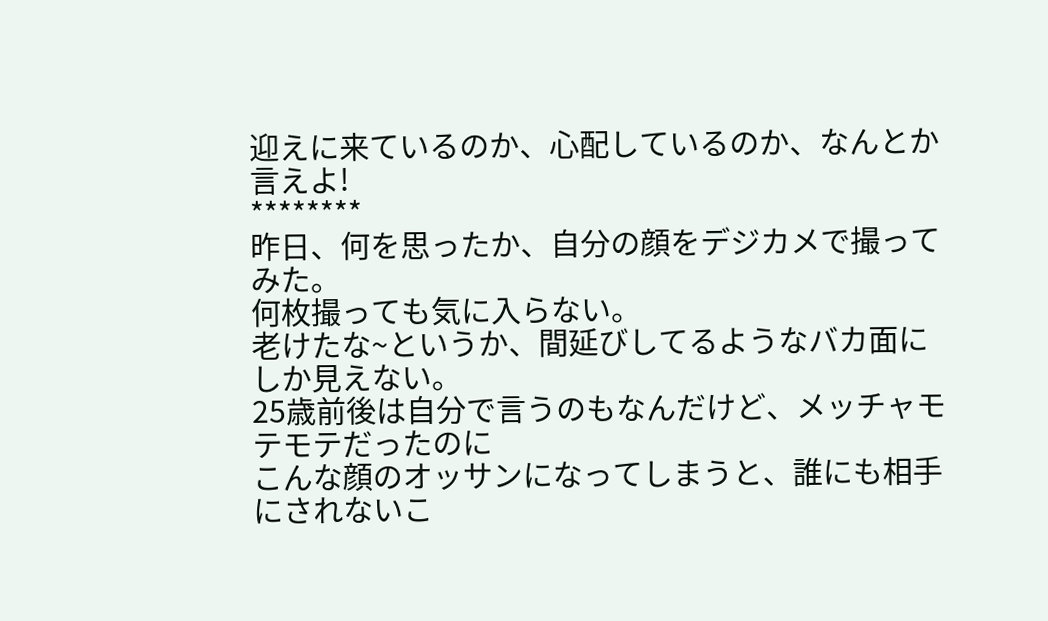迎えに来ているのか、心配しているのか、なんとか言えよ!
********
昨日、何を思ったか、自分の顔をデジカメで撮ってみた。
何枚撮っても気に入らない。
老けたな~というか、間延びしてるようなバカ面にしか見えない。
25歳前後は自分で言うのもなんだけど、メッチャモテモテだったのに
こんな顔のオッサンになってしまうと、誰にも相手にされないこ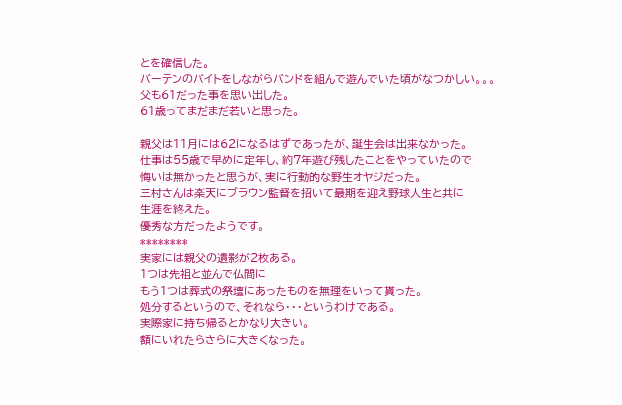とを確信した。
バーテンのバイトをしながらバンドを組んで遊んでいた頃がなつかしい。。。
父も61だった事を思い出した。
61歳ってまだまだ若いと思った。

親父は11月には62になるはずであったが、誕生会は出来なかった。
仕事は55歳で早めに定年し、約7年遊び残したことをやっていたので
悔いは無かったと思うが、実に行動的な野生オヤジだった。
三村さんは楽天にブラウン監督を招いて最期を迎え野球人生と共に
生涯を終えた。
優秀な方だったようです。
********
実家には親父の遺影が2枚ある。
1つは先祖と並んで仏間に
もう1つは葬式の祭壇にあったものを無理をいって貰った。
処分するというので、それなら・・・というわけである。
実際家に持ち帰るとかなり大きい。
額にいれたらさらに大きくなった。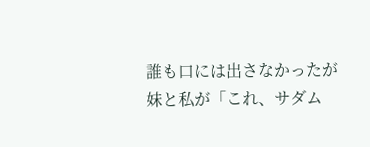誰も口には出さなかったが
妹と私が「これ、サダム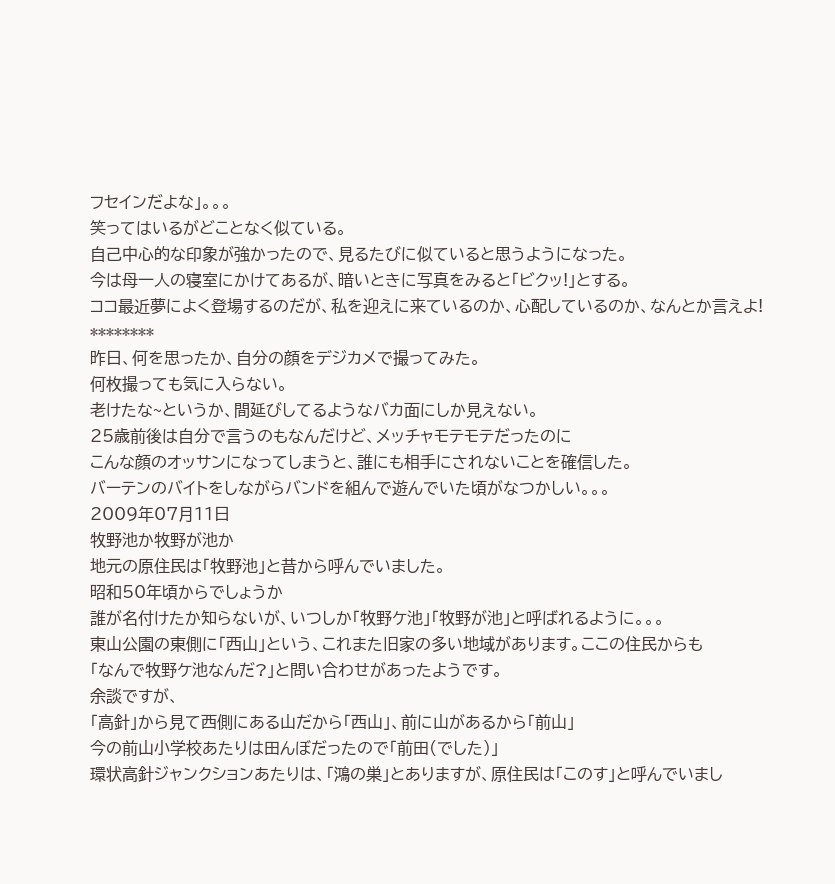フセインだよな」。。。
笑ってはいるがどことなく似ている。
自己中心的な印象が強かったので、見るたびに似ていると思うようになった。
今は母一人の寝室にかけてあるが、暗いときに写真をみると「ビクッ!」とする。
ココ最近夢によく登場するのだが、私を迎えに来ているのか、心配しているのか、なんとか言えよ!
********
昨日、何を思ったか、自分の顔をデジカメで撮ってみた。
何枚撮っても気に入らない。
老けたな~というか、間延びしてるようなバカ面にしか見えない。
25歳前後は自分で言うのもなんだけど、メッチャモテモテだったのに
こんな顔のオッサンになってしまうと、誰にも相手にされないことを確信した。
バーテンのバイトをしながらバンドを組んで遊んでいた頃がなつかしい。。。
2009年07月11日
牧野池か牧野が池か
地元の原住民は「牧野池」と昔から呼んでいました。
昭和50年頃からでしょうか
誰が名付けたか知らないが、いつしか「牧野ケ池」「牧野が池」と呼ばれるように。。。
東山公園の東側に「西山」という、これまた旧家の多い地域があります。ここの住民からも
「なんで牧野ケ池なんだ?」と問い合わせがあったようです。
余談ですが、
「高針」から見て西側にある山だから「西山」、前に山があるから「前山」
今の前山小学校あたりは田んぼだったので「前田(でした)」
環状高針ジャンクションあたりは、「鴻の巣」とありますが、原住民は「このす」と呼んでいまし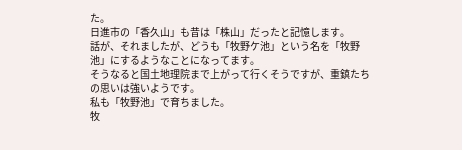た。
日進市の「香久山」も昔は「株山」だったと記憶します。
話が、それましたが、どうも「牧野ケ池」という名を「牧野池」にするようなことになってます。
そうなると国土地理院まで上がって行くそうですが、重鎮たちの思いは強いようです。
私も「牧野池」で育ちました。
牧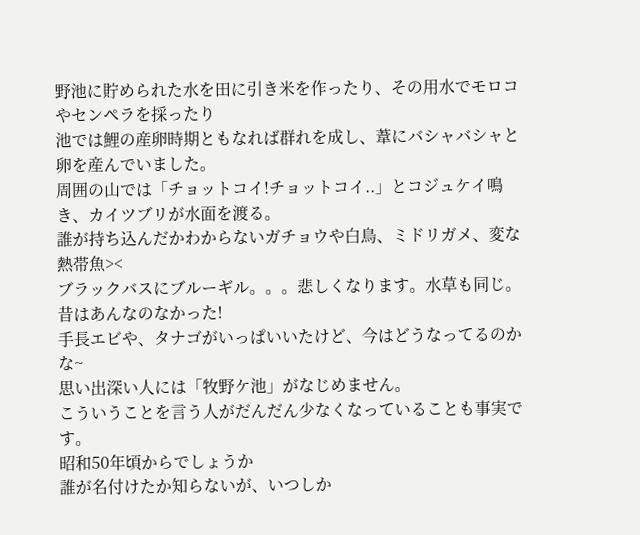野池に貯められた水を田に引き米を作ったり、その用水でモロコやセンペラを採ったり
池では鯉の産卵時期ともなれば群れを成し、葦にバシャバシャと卵を産んでいました。
周囲の山では「チョットコイ!チョットコイ..」とコジュケイ鳴き、カイツブリが水面を渡る。
誰が持ち込んだかわからないガチョウや白鳥、ミドリガメ、変な熱帯魚><
ブラックバスにブルーギル。。。悲しくなります。水草も同じ。昔はあんなのなかった!
手長エビや、タナゴがいっぱいいたけど、今はどうなってるのかな~
思い出深い人には「牧野ケ池」がなじめません。
こういうことを言う人がだんだん少なくなっていることも事実です。
昭和50年頃からでしょうか
誰が名付けたか知らないが、いつしか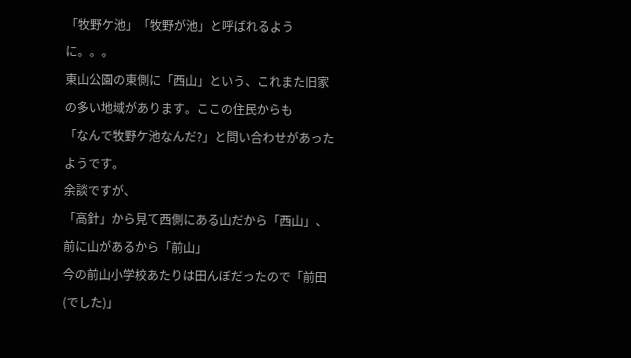「牧野ケ池」「牧野が池」と呼ばれるように。。。
東山公園の東側に「西山」という、これまた旧家の多い地域があります。ここの住民からも
「なんで牧野ケ池なんだ?」と問い合わせがあったようです。
余談ですが、
「高針」から見て西側にある山だから「西山」、前に山があるから「前山」
今の前山小学校あたりは田んぼだったので「前田(でした)」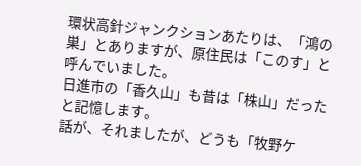環状高針ジャンクションあたりは、「鴻の巣」とありますが、原住民は「このす」と呼んでいました。
日進市の「香久山」も昔は「株山」だったと記憶します。
話が、それましたが、どうも「牧野ケ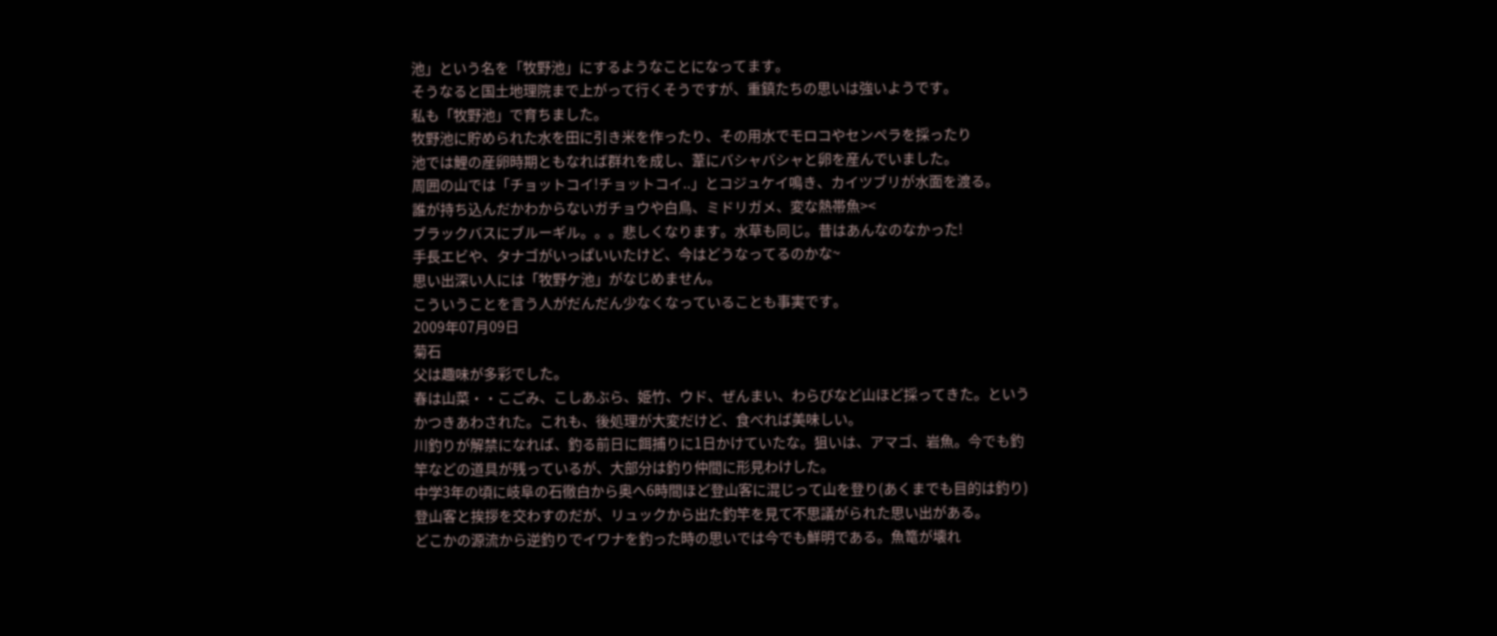池」という名を「牧野池」にするようなことになってます。
そうなると国土地理院まで上がって行くそうですが、重鎮たちの思いは強いようです。
私も「牧野池」で育ちました。
牧野池に貯められた水を田に引き米を作ったり、その用水でモロコやセンペラを採ったり
池では鯉の産卵時期ともなれば群れを成し、葦にバシャバシャと卵を産んでいました。
周囲の山では「チョットコイ!チョットコイ..」とコジュケイ鳴き、カイツブリが水面を渡る。
誰が持ち込んだかわからないガチョウや白鳥、ミドリガメ、変な熱帯魚><
ブラックバスにブルーギル。。。悲しくなります。水草も同じ。昔はあんなのなかった!
手長エビや、タナゴがいっぱいいたけど、今はどうなってるのかな~
思い出深い人には「牧野ケ池」がなじめません。
こういうことを言う人がだんだん少なくなっていることも事実です。
2009年07月09日
菊石
父は趣味が多彩でした。
春は山菜・・こごみ、こしあぶら、姫竹、ウド、ぜんまい、わらびなど山ほど採ってきた。というかつきあわされた。これも、後処理が大変だけど、食べれば美味しい。
川釣りが解禁になれば、釣る前日に餌捕りに1日かけていたな。狙いは、アマゴ、岩魚。今でも釣竿などの道具が残っているが、大部分は釣り仲間に形見わけした。
中学3年の頃に岐阜の石徹白から奥へ6時間ほど登山客に混じって山を登り(あくまでも目的は釣り)登山客と挨拶を交わすのだが、リュックから出た釣竿を見て不思議がられた思い出がある。
どこかの源流から逆釣りでイワナを釣った時の思いでは今でも鮮明である。魚篭が壊れ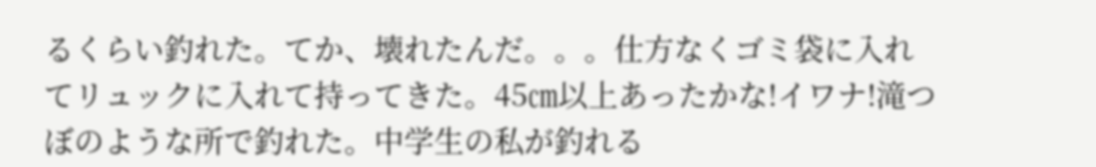るくらい釣れた。てか、壊れたんだ。。。仕方なくゴミ袋に入れてリュックに入れて持ってきた。45㎝以上あったかな!イワナ!滝つぼのような所で釣れた。中学生の私が釣れる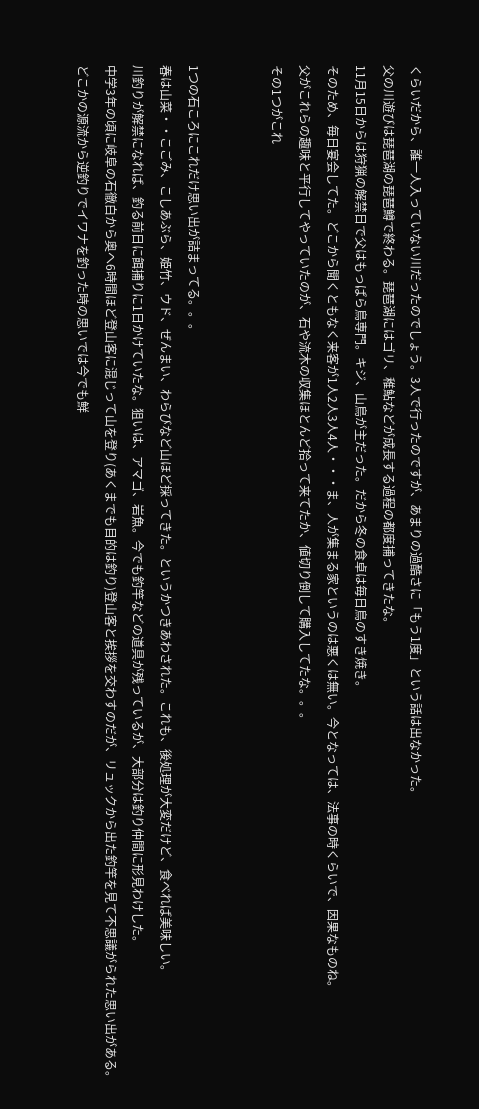くらいだから、誰一人入っていない川だったのでしょう。3人で行ったのですが、あまりの過酷さに「もう1度」という話は出なかった。
父の川遊びは琵琶湖の琵琶鱒で終わる。琵琶湖にはゴリ、稚鮎などが成長する過程の都度捕ってきたな。
11月15日からは狩猟の解禁日で父はもっぱら鳥専門。キジ、山鳥が主だった。だから冬の食卓は毎日鳥のすき焼き。
そのため、毎日宴会してた。どこから聞くともなく来客が1人2人3人4人・・・ま、人が集まる家というのは悪くは無い。今となっては、法事の時くらいで、因果なものね。
父がこれらの趣味と平行してやっていたのが、石や流木の収集ほとんど拾って来てたか、値切り倒して購入してたな。。。
その1つがこれ


1つの石ころにこれだけ思い出が詰まってる。。。
春は山菜・・こごみ、こしあぶら、姫竹、ウド、ぜんまい、わらびなど山ほど採ってきた。というかつきあわされた。これも、後処理が大変だけど、食べれば美味しい。
川釣りが解禁になれば、釣る前日に餌捕りに1日かけていたな。狙いは、アマゴ、岩魚。今でも釣竿などの道具が残っているが、大部分は釣り仲間に形見わけした。
中学3年の頃に岐阜の石徹白から奥へ6時間ほど登山客に混じって山を登り(あくまでも目的は釣り)登山客と挨拶を交わすのだが、リュックから出た釣竿を見て不思議がられた思い出がある。
どこかの源流から逆釣りでイワナを釣った時の思いでは今でも鮮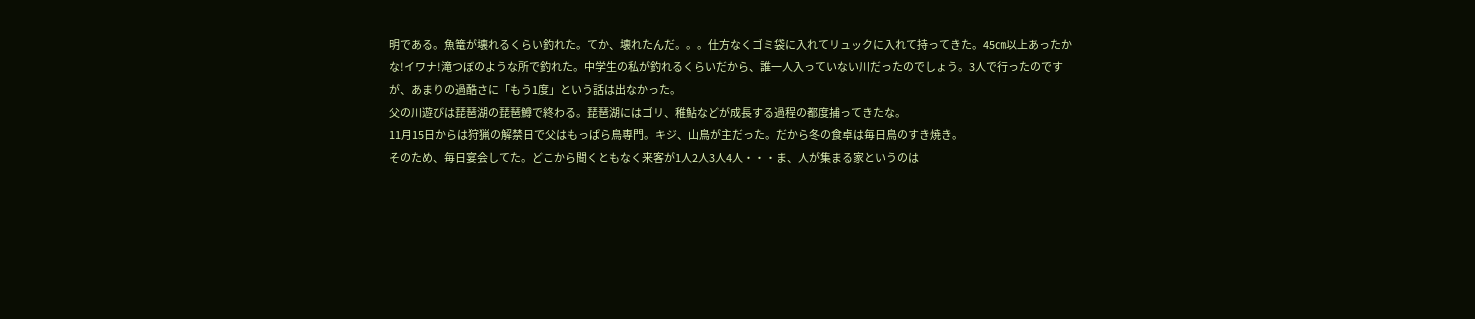明である。魚篭が壊れるくらい釣れた。てか、壊れたんだ。。。仕方なくゴミ袋に入れてリュックに入れて持ってきた。45㎝以上あったかな!イワナ!滝つぼのような所で釣れた。中学生の私が釣れるくらいだから、誰一人入っていない川だったのでしょう。3人で行ったのですが、あまりの過酷さに「もう1度」という話は出なかった。
父の川遊びは琵琶湖の琵琶鱒で終わる。琵琶湖にはゴリ、稚鮎などが成長する過程の都度捕ってきたな。
11月15日からは狩猟の解禁日で父はもっぱら鳥専門。キジ、山鳥が主だった。だから冬の食卓は毎日鳥のすき焼き。
そのため、毎日宴会してた。どこから聞くともなく来客が1人2人3人4人・・・ま、人が集まる家というのは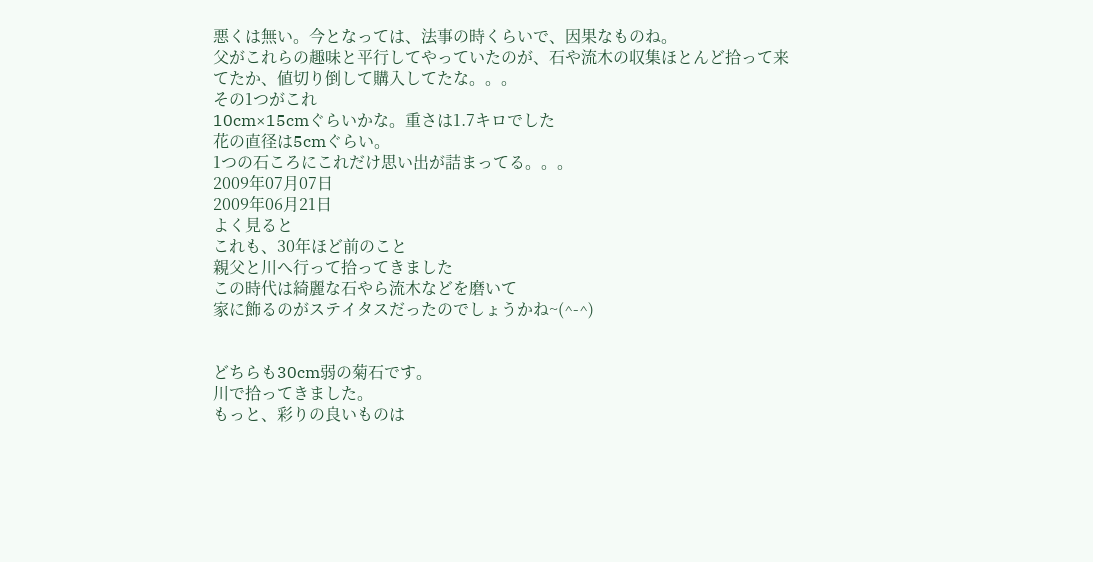悪くは無い。今となっては、法事の時くらいで、因果なものね。
父がこれらの趣味と平行してやっていたのが、石や流木の収集ほとんど拾って来てたか、値切り倒して購入してたな。。。
その1つがこれ
10cm×15cmぐらいかな。重さは1.7キロでした
花の直径は5cmぐらい。
1つの石ころにこれだけ思い出が詰まってる。。。
2009年07月07日
2009年06月21日
よく見ると
これも、30年ほど前のこと
親父と川へ行って拾ってきました
この時代は綺麗な石やら流木などを磨いて
家に飾るのがステイタスだったのでしょうかね~(^-^)


どちらも30cm弱の菊石です。
川で拾ってきました。
もっと、彩りの良いものは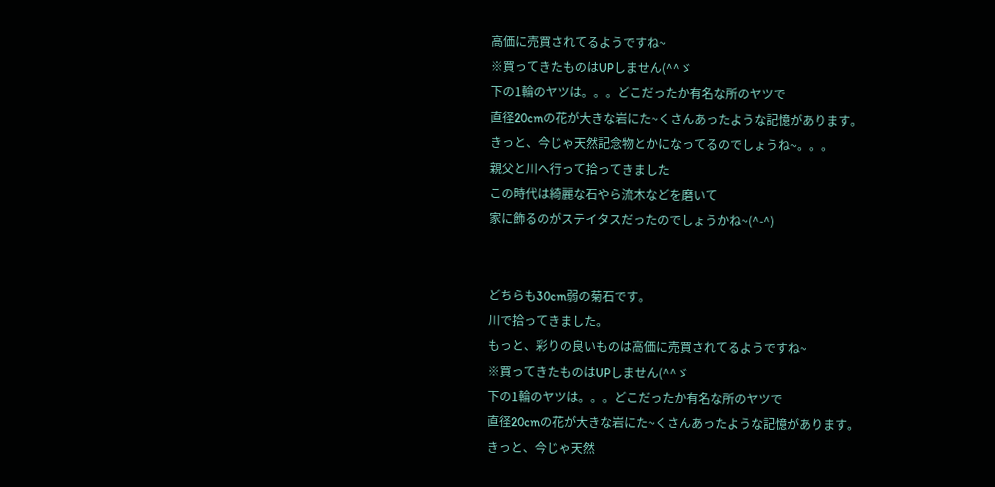高価に売買されてるようですね~
※買ってきたものはUPしません(^^ゞ
下の1輪のヤツは。。。どこだったか有名な所のヤツで
直径20cmの花が大きな岩にた~くさんあったような記憶があります。
きっと、今じゃ天然記念物とかになってるのでしょうね~。。。
親父と川へ行って拾ってきました
この時代は綺麗な石やら流木などを磨いて
家に飾るのがステイタスだったのでしょうかね~(^-^)


どちらも30cm弱の菊石です。
川で拾ってきました。
もっと、彩りの良いものは高価に売買されてるようですね~
※買ってきたものはUPしません(^^ゞ
下の1輪のヤツは。。。どこだったか有名な所のヤツで
直径20cmの花が大きな岩にた~くさんあったような記憶があります。
きっと、今じゃ天然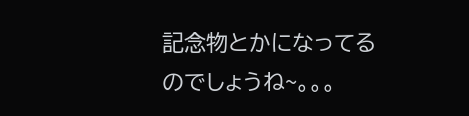記念物とかになってるのでしょうね~。。。